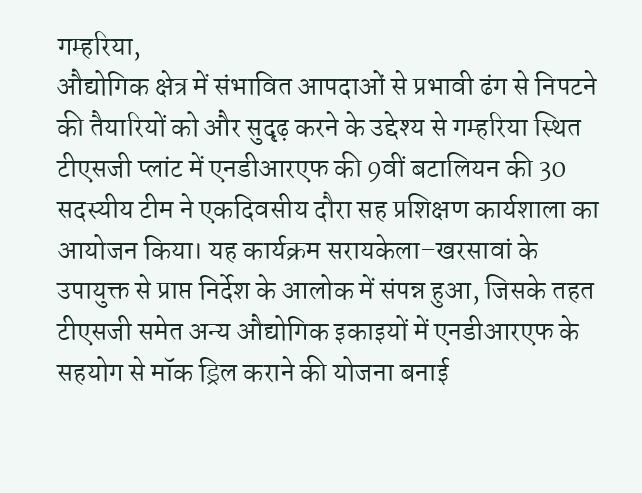गम्हरिया,
औद्योगिक क्षेत्र में संभावित आपदाओं से प्रभावी ढंग से निपटने की तैयारियों को और सुदृढ़ करने के उद्देश्य से गम्हरिया स्थित टीएसजी प्लांट में एनडीआरएफ की 9वीं बटालियन की 30 सदस्यीय टीम ने एकदिवसीय दौरा सह प्रशिक्षण कार्यशाला का आयोजन किया। यह कार्यक्रम सरायकेला–खरसावां के उपायुक्त से प्राप्त निर्देश के आलोक में संपन्न हुआ, जिसके तहत टीएसजी समेत अन्य औद्योगिक इकाइयों में एनडीआरएफ के सहयोग से मॉक ड्रिल कराने की योजना बनाई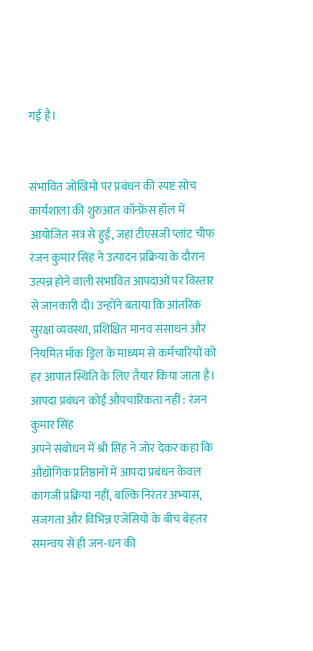गई है।


संभावित जोखिमों पर प्रबंधन की स्पष्ट सोच
कार्यशाला की शुरुआत कॉन्फ्रेंस हॉल में आयोजित सत्र से हुई, जहां टीएसजी प्लांट चीफ रंजन कुमार सिंह ने उत्पादन प्रक्रिया के दौरान उत्पन्न होने वाली संभावित आपदाओं पर विस्तार से जानकारी दी। उन्होंने बताया कि आंतरिक सुरक्षा व्यवस्था, प्रशिक्षित मानव संसाधन और नियमित मॉक ड्रिल के माध्यम से कर्मचारियों को हर आपात स्थिति के लिए तैयार किया जाता है।
आपदा प्रबंधन कोई औपचारिकता नहीं : रंजन कुमार सिंह
अपने संबोधन में श्री सिंह ने जोर देकर कहा कि औद्योगिक प्रतिष्ठानों में आपदा प्रबंधन केवल कागजी प्रक्रिया नहीं, बल्कि निरंतर अभ्यास, सजगता और विभिन्न एजेंसियों के बीच बेहतर समन्वय से ही जन-धन की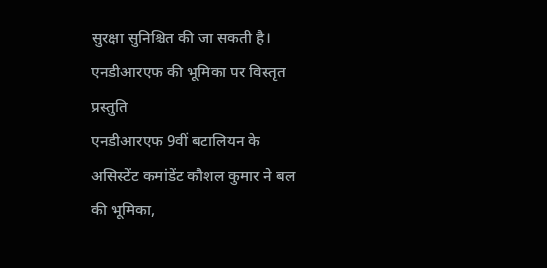सुरक्षा सुनिश्चित की जा सकती है।
एनडीआरएफ की भूमिका पर विस्तृत प्रस्तुति
एनडीआरएफ 9वीं बटालियन के असिस्टेंट कमांडेंट कौशल कुमार ने बल की भूमिका,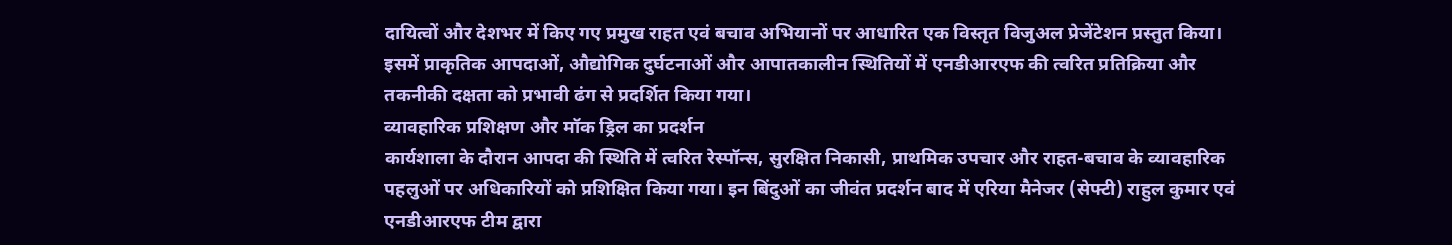दायित्वों और देशभर में किए गए प्रमुख राहत एवं बचाव अभियानों पर आधारित एक विस्तृत विजुअल प्रेजेंटेशन प्रस्तुत किया। इसमें प्राकृतिक आपदाओं, औद्योगिक दुर्घटनाओं और आपातकालीन स्थितियों में एनडीआरएफ की त्वरित प्रतिक्रिया और तकनीकी दक्षता को प्रभावी ढंग से प्रदर्शित किया गया।
व्यावहारिक प्रशिक्षण और मॉक ड्रिल का प्रदर्शन
कार्यशाला के दौरान आपदा की स्थिति में त्वरित रेस्पॉन्स, सुरक्षित निकासी, प्राथमिक उपचार और राहत-बचाव के व्यावहारिक पहलुओं पर अधिकारियों को प्रशिक्षित किया गया। इन बिंदुओं का जीवंत प्रदर्शन बाद में एरिया मैनेजर (सेफ्टी) राहुल कुमार एवं एनडीआरएफ टीम द्वारा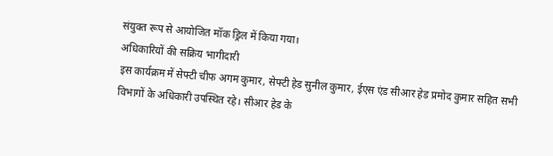संयुक्त रूप से आयोजित मॉक ड्रिल में किया गया।
अधिकारियों की सक्रिय भागीदारी
इस कार्यक्रम में सेफ्टी चीफ अगम कुमार, सेफ्टी हेड सुनील कुमार, ईएस एंड सीआर हेड प्रमोद कुमार सहित सभी विभागों के अधिकारी उपस्थित रहे। सीआर हेड के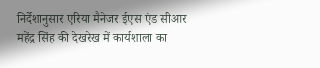निर्देशानुसार एरिया मैनेजर ईएस एंड सीआर महेंद्र सिंह की देखरेख में कार्यशाला का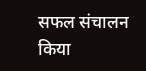सफल संचालन किया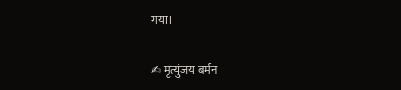गया।

✍ मृत्युंजय बर्मन